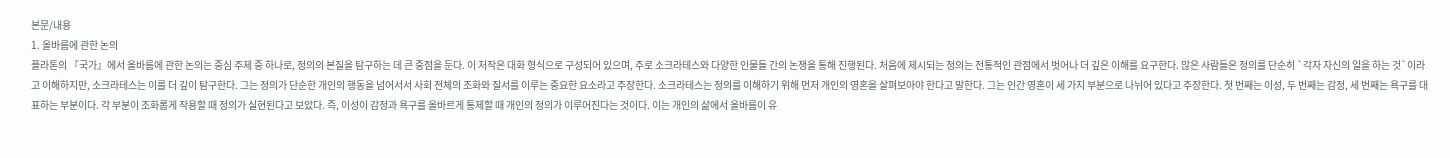본문/내용
1. 올바름에 관한 논의
플라톤의 『국가』에서 올바름에 관한 논의는 중심 주제 중 하나로, 정의의 본질을 탐구하는 데 큰 중점을 둔다. 이 저작은 대화 형식으로 구성되어 있으며, 주로 소크라테스와 다양한 인물들 간의 논쟁을 통해 진행된다. 처음에 제시되는 정의는 전통적인 관점에서 벗어나 더 깊은 이해를 요구한다. 많은 사람들은 정의를 단순히 `각자 자신의 일을 하는 것`이라고 이해하지만, 소크라테스는 이를 더 깊이 탐구한다. 그는 정의가 단순한 개인의 행동을 넘어서서 사회 전체의 조화와 질서를 이루는 중요한 요소라고 주장한다. 소크라테스는 정의를 이해하기 위해 먼저 개인의 영혼을 살펴보아야 한다고 말한다. 그는 인간 영혼이 세 가지 부분으로 나뉘어 있다고 주장한다. 첫 번째는 이성, 두 번째는 감정, 세 번째는 욕구를 대표하는 부분이다. 각 부분이 조화롭게 작용할 때 정의가 실현된다고 보았다. 즉, 이성이 감정과 욕구를 올바르게 통제할 때 개인의 정의가 이루어진다는 것이다. 이는 개인의 삶에서 올바름이 유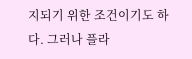지되기 위한 조건이기도 하다. 그러나 플라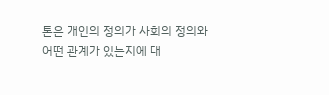톤은 개인의 정의가 사회의 정의와 어떤 관계가 있는지에 대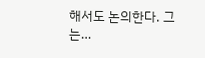해서도 논의한다. 그는…